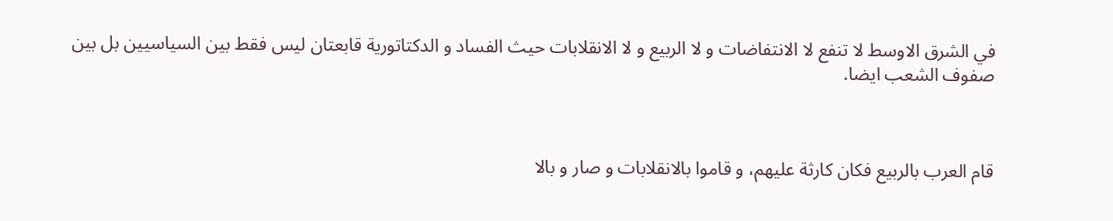في الشرق الاوسط لا تنفع لا الانتفاضات و لا الربيع و لا الانقلابات حيث الفساد و الدكتاتورية قابعتان ليس فقط بين السياسيين بل بين صفوف الشعب ايضا.



قام العرب بالربيع فكان كارثة عليهم، و قاموا بالانقلابات و صار و بالا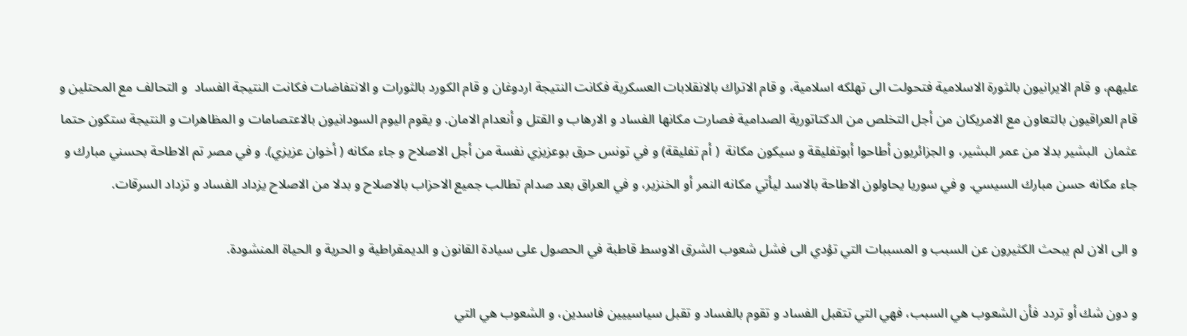عليهم، و قام الايرانيون بالثورة الاسلامية فتحولت الى تهلكه اسلامية، و قام الاتراك بالانقلابات العسكرية فكانت النتيجة اردوغان و قام الكورد بالثورات و الانتفاضات فكانت النتيجة الفساد  و التحالف مع المحتلين و قام العراقيون بالتعاون مع الامريكان من أجل التخلص من الدكتاتورية الصدامية فصارت مكانها الفساد و الارهاب و القتل و أنعدام الامان. و يقوم اليوم السودانيون بالاعتصامات و المظاهرات و النتيجة ستكون حتما عثمان  البشير بدلا من عمر البشير، و الجزائريون أطاحوا أبوتفليقة و سيكون مكانة  ( أم تفليقة) و في تونس حرق بوعزيزي نفسة من أجل الاصلاح و جاء مكانه ( أخوان عزيزي). و في مصر تم الاطاحة بحسني مبارك و جاء مكانه حسن مبارك السيسي. و في سوريا يحاولون الاطاحة بالاسد ليأتي مكانه النمر أو الخنزير، و في العراق بعد صدام تطالب جميع الاحزاب بالاصلاح و بدلا من الاصلاح يزداد الفساد و تزداد السرقات.

و الى الان لم يبحث الكثيرون عن السبب و المسببات التي تؤدي الى فشل شعوب الشرق الاوسط قاطبة في الحصول على سيادة القانون و الديمقراطية و الحرية و الحياة المنشودة.

و دون شك أو تردد فأن الشعوب هي السبب، فهي التي تتقبل الفساد و تقوم بالفساد و تقبل سياسييين فاسدين، و الشعوب هي التي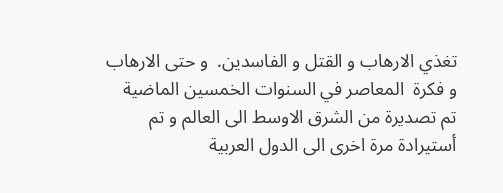تغذي الارهاب و القتل و الفاسدين.  و حتى الارهاب و فكرة  المعاصر في السنوات الخمسين الماضية تم تصديرة من الشرق الاوسط الى العالم و تم أستيرادة مرة اخرى الى الدول العربية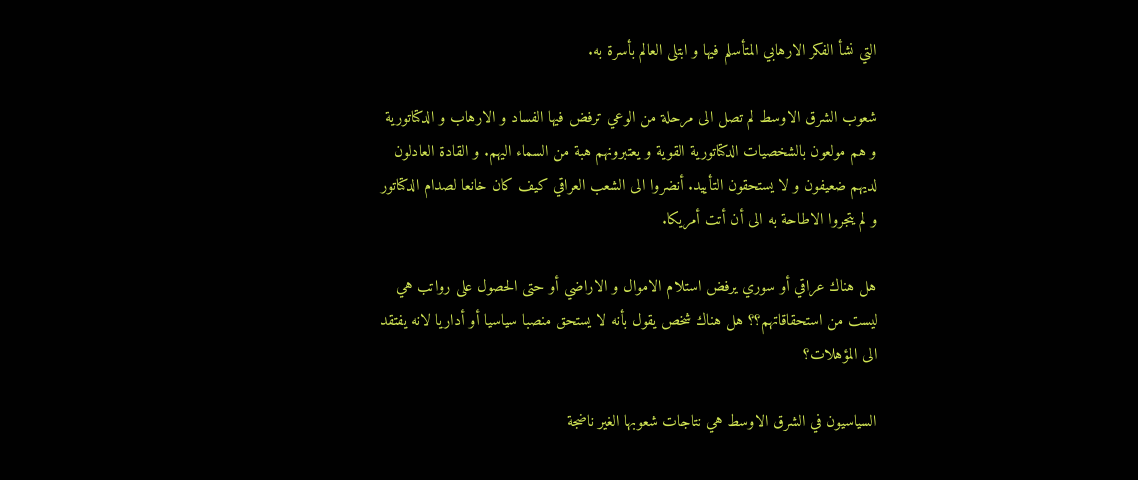التي نشأ الفكر الارهابي المتأسلم فيها و ابتلى العالم بأسرة به.

شعوب الشرق الاوسط لم تصل الى مرحلة من الوعي ترفض فيها الفساد و الارهاب و الدكتاتورية و هم مولعون بالشخصيات الدكتاتورية القوية و يعتبرونهم هبة من السماء اليهم. و القادة العادلون لديهم ضعيفون و لا يستحقون التأييد. أنضروا الى الشعب العراقي كيف كان خانعا لصدام الدكتاتور و لم يتجروا الاطاحة به الى أن أتت أمريكا.

هل هناك عراقي أو سوري يرفض استلام الاموال و الاراضي أو حتى الحصول على رواتب هي ليست من استحقاقاتهم؟؟ هل هناك شخص يقول بأنه لا يستحق منصبا سياسيا أو أداريا لانه يفتقد الى المؤهلات؟

السياسيون في الشرق الاوسط هي نتاجات شعوبها الغير ناضجة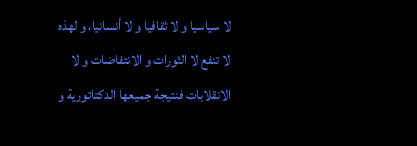لا سياسيا و لا ثقافيا و لا أنسانيا، و لهذه لا تنفع لا الثورات و الانتفاضات و لا الانقلابات فنتيجة جميعها الدكتاتورية و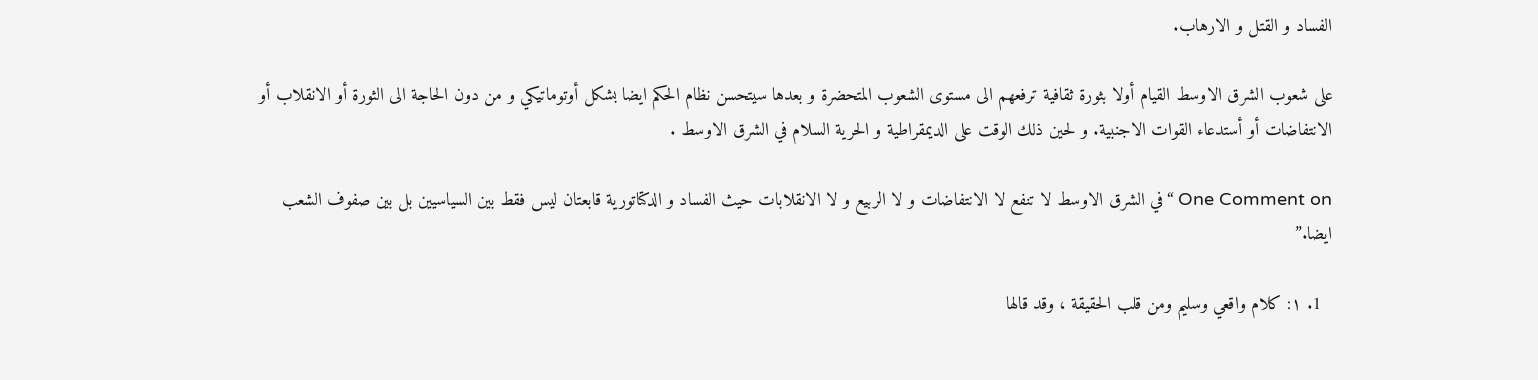الفساد و القتل و الارهاب.

على شعوب الشرق الاوسط القيام أولا بثورة ثقافية ترفعهم الى مستوى الشعوب المتحضرة و بعدها سيتحسن نظام الحكم ايضا بشكل أوتوماتيكي و من دون الحاجة الى الثورة أو الانقلاب أو الانتفاضات أو أستدعاء القوات الاجنبية. و لحين ذلك الوقت على الديمقراطية و الحرية السلام في الشرق الاوسط .

One Comment on “في الشرق الاوسط لا تنفع لا الانتفاضات و لا الربيع و لا الانقلابات حيث الفساد و الدكتاتورية قابعتان ليس فقط بين السياسيين بل بين صفوف الشعب ايضا.”

  1. ١: كلام واقعي وسليم ومن قلب الحقيقة ، وقد قالها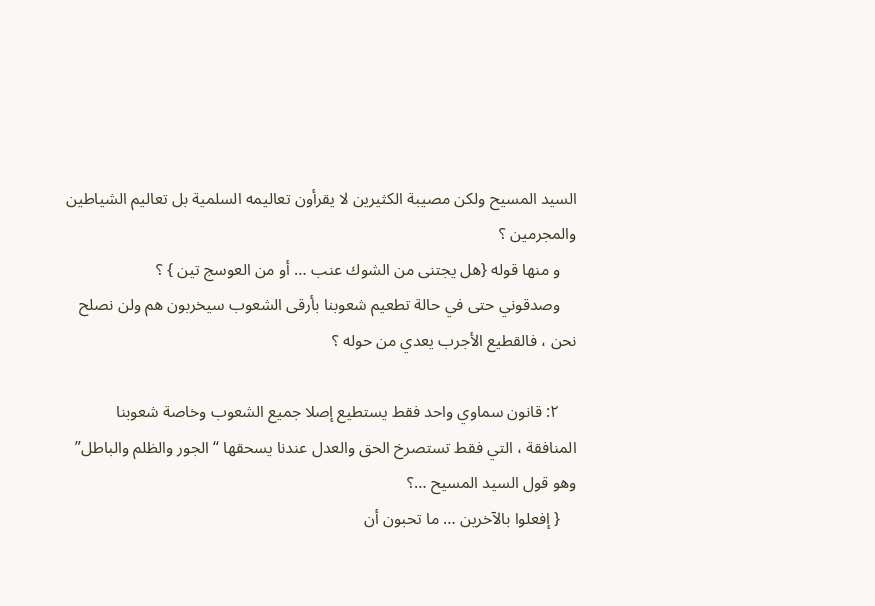السيد المسيح ولكن مصيبة الكثيرين لا يقرأون تعاليمه السلمية بل تعاليم الشياطين والمجرمين ؟
    و منها قوله {هل يجتنى من الشوك عنب … أو من العوسج تين } ؟
    وصدقوني حتى في حالة تطعيم شعوبنا بأرقى الشعوب سيخربون هم ولن نصلح نحن ، فالقطيع الأجرب يعدي من حوله ؟

    ٢: قانون سماوي واحد فقط يستطيع إصلا جميع الشعوب وخاصة شعوبنا المنافقة ، التي فقط تستصرخ الحق والعدل عندنا يسحقها “الجور والظلم والباطل” وهو قول السيد المسيح …؟
    { إفعلوا بالآخرين … ما تحبون أن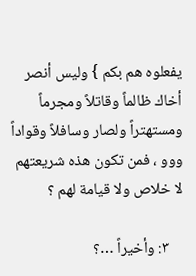يفعلوه هم بكم } وليس أنصر أخاك ظالماً وقاتلاً ومجرماً ومستهتراً ولصار وسافلاً وقواداً ووو ، فمن تكون هذه شريعتهم لا خلاص ولا قيامة لهم ؟

    ٣: وأخيراً …؟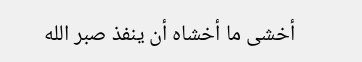أخشى ما أخشاه أن ينفذ صبر الله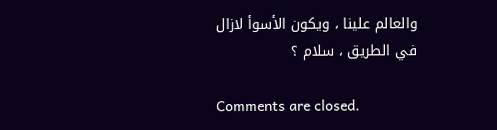والعالم علينا ، ويكون الأسوأ لازال في الطريق ، سلام ؟

Comments are closed.